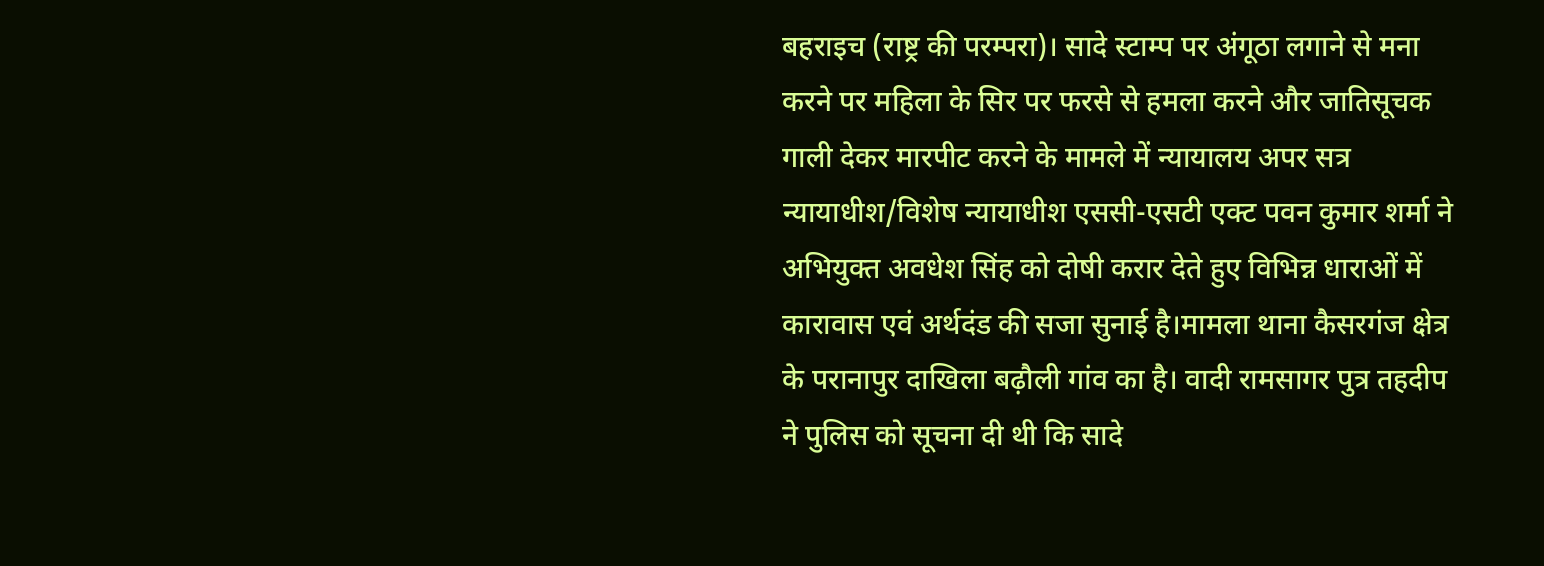बहराइच (राष्ट्र की परम्परा)। सादे स्टाम्प पर अंगूठा लगाने से मना करने पर महिला के सिर पर फरसे से हमला करने और जातिसूचक गाली देकर मारपीट करने के मामले में न्यायालय अपर सत्र न्यायाधीश/विशेष न्यायाधीश एससी-एसटी एक्ट पवन कुमार शर्मा ने अभियुक्त अवधेश सिंह को दोषी करार देते हुए विभिन्न धाराओं में कारावास एवं अर्थदंड की सजा सुनाई है।मामला थाना कैसरगंज क्षेत्र के परानापुर दाखिला बढ़ौली गांव का है। वादी रामसागर पुत्र तहदीप ने पुलिस को सूचना दी थी कि सादे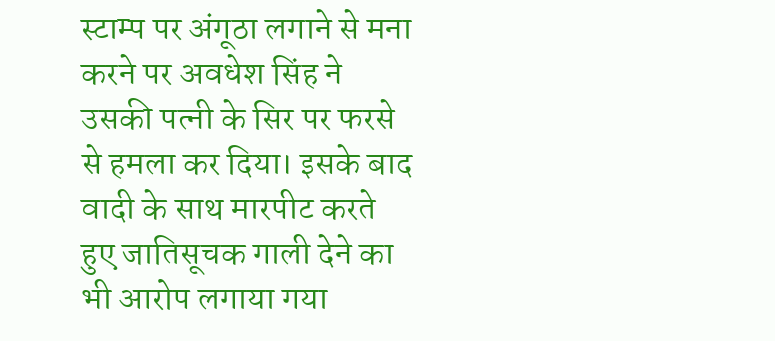स्टाम्प पर अंगूठा लगाने से मना करने पर अवधेश सिंह ने उसकी पत्नी के सिर पर फरसे से हमला कर दिया। इसके बाद वादी के साथ मारपीट करते हुए जातिसूचक गाली देने का भी आरोप लगाया गया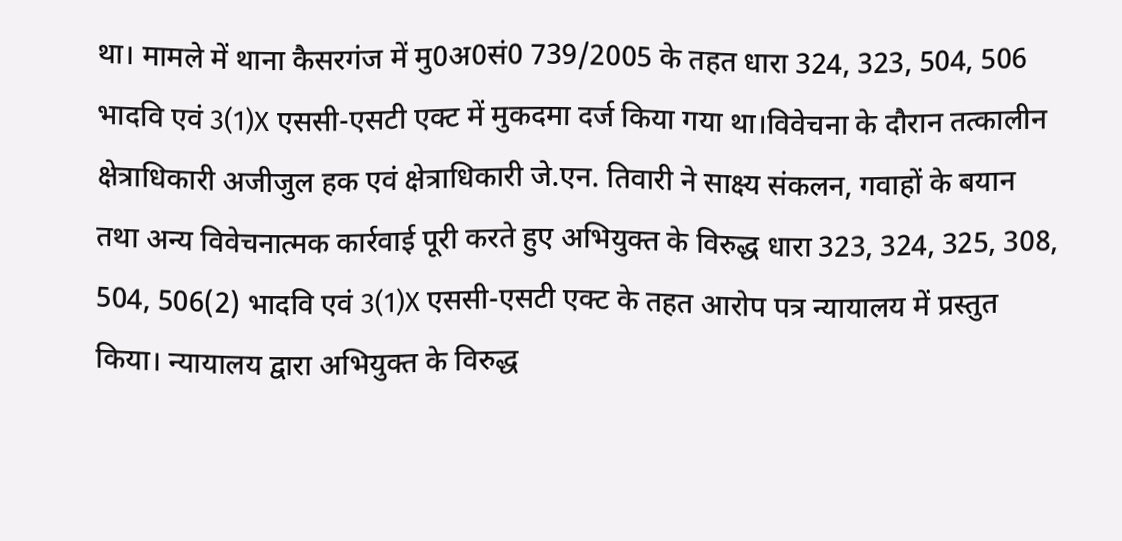था। मामले में थाना कैसरगंज में मु0अ0सं0 739/2005 के तहत धारा 324, 323, 504, 506 भादवि एवं 3(1)X एससी-एसटी एक्ट में मुकदमा दर्ज किया गया था।विवेचना के दौरान तत्कालीन क्षेत्राधिकारी अजीजुल हक एवं क्षेत्राधिकारी जे.एन. तिवारी ने साक्ष्य संकलन, गवाहों के बयान तथा अन्य विवेचनात्मक कार्रवाई पूरी करते हुए अभियुक्त के विरुद्ध धारा 323, 324, 325, 308, 504, 506(2) भादवि एवं 3(1)X एससी-एसटी एक्ट के तहत आरोप पत्र न्यायालय में प्रस्तुत किया। न्यायालय द्वारा अभियुक्त के विरुद्ध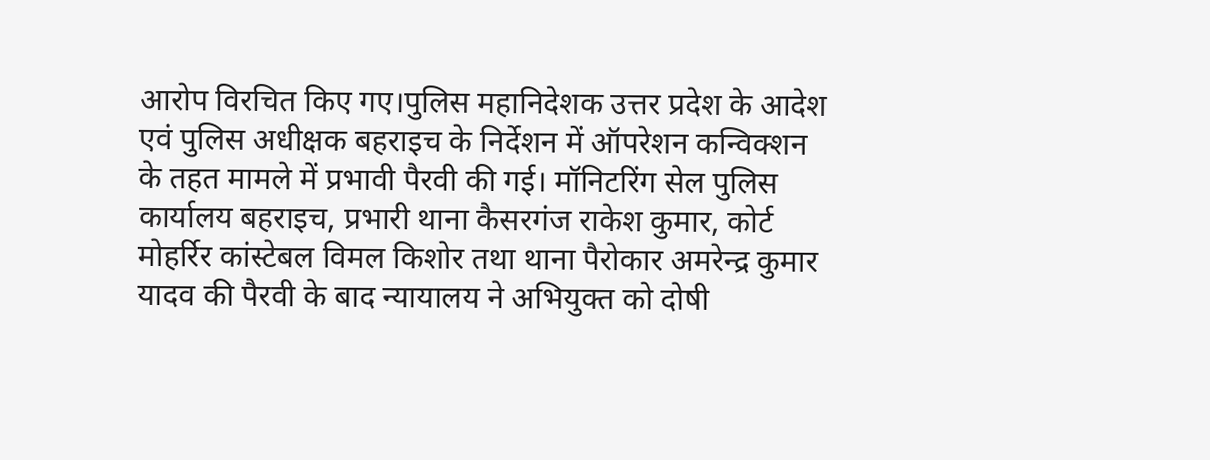आरोप विरचित किए गए।पुलिस महानिदेशक उत्तर प्रदेश के आदेश एवं पुलिस अधीक्षक बहराइच के निर्देशन में ऑपरेशन कन्विक्शन के तहत मामले में प्रभावी पैरवी की गई। मॉनिटरिंग सेल पुलिस कार्यालय बहराइच, प्रभारी थाना कैसरगंज राकेश कुमार, कोर्ट मोहर्रिर कांस्टेबल विमल किशोर तथा थाना पैरोकार अमरेन्द्र कुमार यादव की पैरवी के बाद न्यायालय ने अभियुक्त को दोषी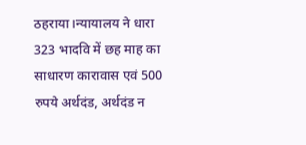ठहराया।न्यायालय ने धारा 323 भादवि में छह माह का साधारण कारावास एवं 500 रुपये अर्थदंड, अर्थदंड न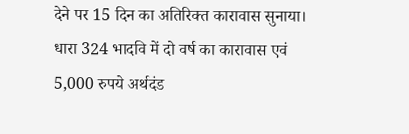देने पर 15 दिन का अतिरिक्त कारावास सुनाया। धारा 324 भादवि में दो वर्ष का कारावास एवं 5,000 रुपये अर्थदंड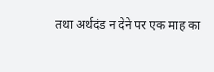तथा अर्थदंड न देने पर एक माह का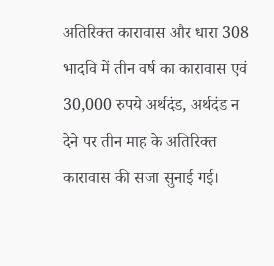अतिरिक्त कारावास और धारा 308 भादवि में तीन वर्ष का कारावास एवं 30,000 रुपये अर्थदंड, अर्थदंड न देने पर तीन माह के अतिरिक्त कारावास की सजा सुनाई गई।